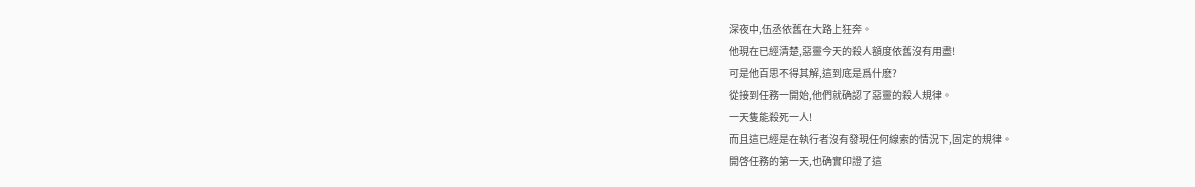深夜中,伍丞依舊在大路上狂奔。
他現在已經清楚,惡靈今天的殺人額度依舊沒有用盡!
可是他百思不得其解,這到底是爲什麽?
從接到任務一開始,他們就确認了惡靈的殺人規律。
一天隻能殺死一人!
而且這已經是在執行者沒有發現任何線索的情況下,固定的規律。
開啓任務的第一天,也确實印證了這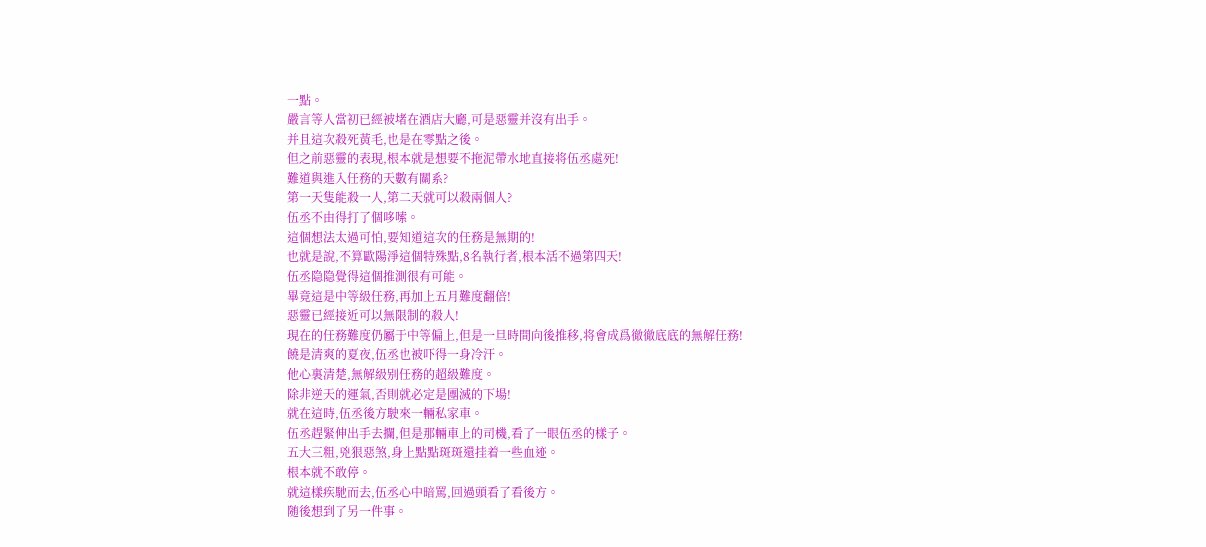一點。
嚴言等人當初已經被堵在酒店大廳,可是惡靈并沒有出手。
并且這次殺死黃毛,也是在零點之後。
但之前惡靈的表現,根本就是想要不拖泥帶水地直接将伍丞處死!
難道與進入任務的天數有關系?
第一天隻能殺一人,第二天就可以殺兩個人?
伍丞不由得打了個哆嗦。
這個想法太過可怕,要知道這次的任務是無期的!
也就是說,不算歐陽淨這個特殊點,8名執行者,根本活不過第四天!
伍丞隐隐覺得這個推測很有可能。
畢竟這是中等級任務,再加上五月難度翻倍!
惡靈已經接近可以無限制的殺人!
現在的任務難度仍屬于中等偏上,但是一旦時間向後推移,将會成爲徹徹底底的無解任務!
饒是清爽的夏夜,伍丞也被吓得一身冷汗。
他心裏清楚,無解級别任務的超級難度。
除非逆天的運氣,否則就必定是團滅的下場!
就在這時,伍丞後方駛來一輛私家車。
伍丞趕緊伸出手去攔,但是那輛車上的司機,看了一眼伍丞的樣子。
五大三粗,兇狠惡煞,身上點點斑斑還挂着一些血迹。
根本就不敢停。
就這樣疾馳而去,伍丞心中暗罵,回過頭看了看後方。
随後想到了另一件事。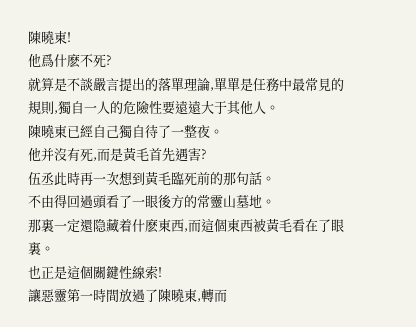陳曉東!
他爲什麽不死?
就算是不談嚴言提出的落單理論,單單是任務中最常見的規則,獨自一人的危險性要遠遠大于其他人。
陳曉東已經自己獨自待了一整夜。
他并沒有死,而是黃毛首先遇害?
伍丞此時再一次想到黃毛臨死前的那句話。
不由得回過頭看了一眼後方的常靈山墓地。
那裏一定還隐藏着什麽東西,而這個東西被黃毛看在了眼裏。
也正是這個關鍵性線索!
讓惡靈第一時間放過了陳曉東,轉而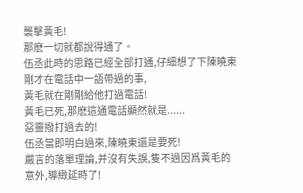襲擊黃毛!
那麽一切就都說得通了。
伍丞此時的思路已經全部打通,仔細想了下陳曉東剛才在電話中一語帶過的事,
黃毛就在剛剛給他打過電話!
黃毛已死,那麽這通電話顯然就是......
惡靈撥打過去的!
伍丞當即明白過來,陳曉東還是要死!
嚴言的落單理論,并沒有失誤,隻不過因爲黃毛的意外,導緻延時了!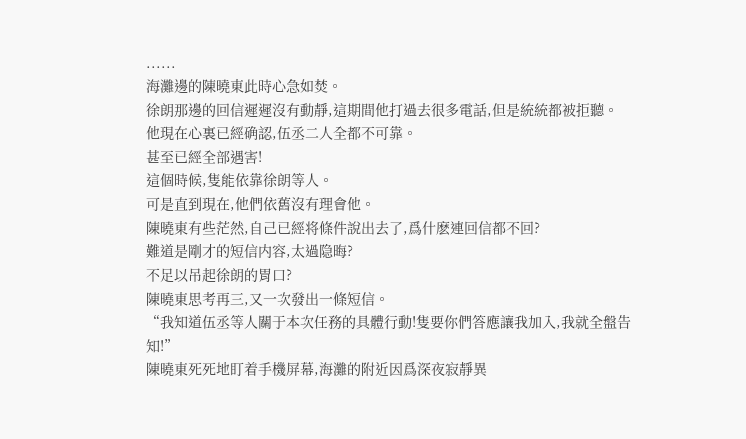......
海灘邊的陳曉東此時心急如焚。
徐朗那邊的回信遲遲沒有動靜,這期間他打過去很多電話,但是統統都被拒聽。
他現在心裏已經确認,伍丞二人全都不可靠。
甚至已經全部遇害!
這個時候,隻能依靠徐朗等人。
可是直到現在,他們依舊沒有理會他。
陳曉東有些茫然,自己已經将條件說出去了,爲什麽連回信都不回?
難道是剛才的短信内容,太過隐晦?
不足以吊起徐朗的胃口?
陳曉東思考再三,又一次發出一條短信。
“我知道伍丞等人關于本次任務的具體行動!隻要你們答應讓我加入,我就全盤告知!”
陳曉東死死地盯着手機屏幕,海灘的附近因爲深夜寂靜異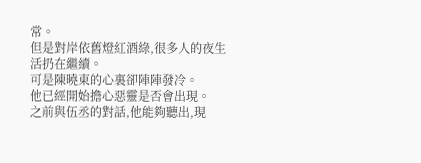常。
但是對岸依舊燈紅酒綠,很多人的夜生活扔在繼續。
可是陳曉東的心裏卻陣陣發冷。
他已經開始擔心惡靈是否會出現。
之前與伍丞的對話,他能夠聽出,現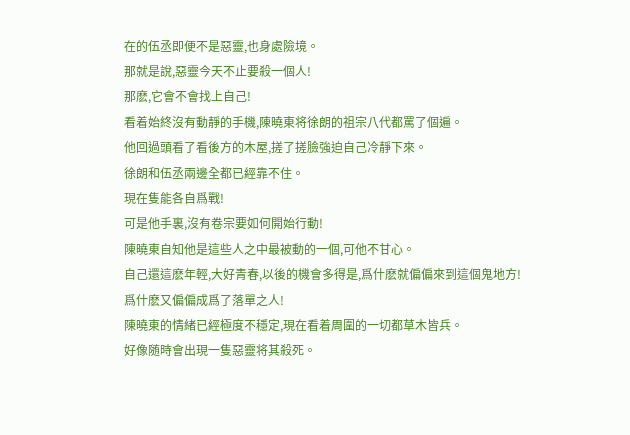在的伍丞即便不是惡靈,也身處險境。
那就是說,惡靈今天不止要殺一個人!
那麽,它會不會找上自己!
看着始終沒有動靜的手機,陳曉東将徐朗的祖宗八代都罵了個遍。
他回過頭看了看後方的木屋,搓了搓臉強迫自己冷靜下來。
徐朗和伍丞兩邊全都已經靠不住。
現在隻能各自爲戰!
可是他手裏,沒有卷宗要如何開始行動!
陳曉東自知他是這些人之中最被動的一個,可他不甘心。
自己還這麽年輕,大好青春,以後的機會多得是,爲什麽就偏偏來到這個鬼地方!
爲什麽又偏偏成爲了落單之人!
陳曉東的情緒已經極度不穩定,現在看着周圍的一切都草木皆兵。
好像随時會出現一隻惡靈将其殺死。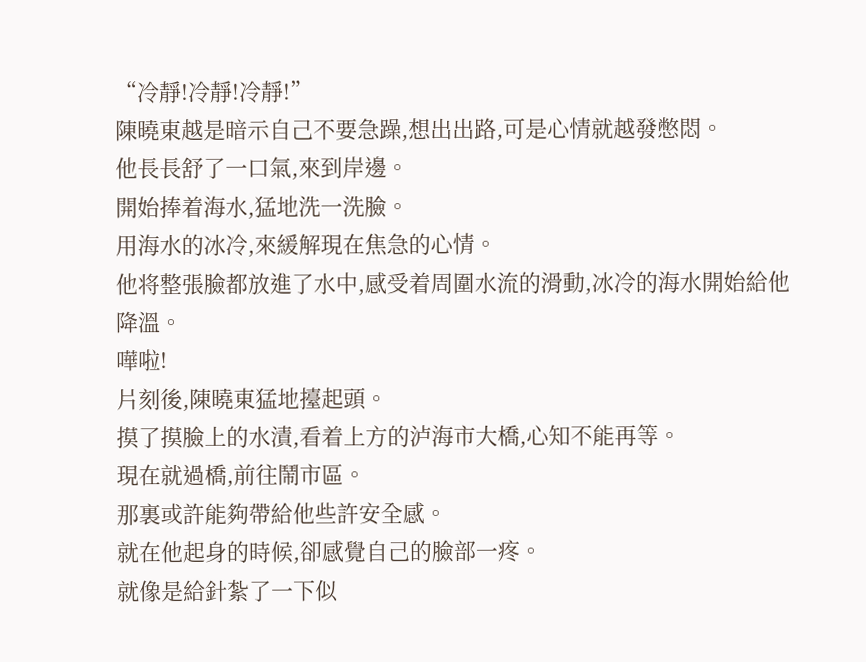“冷靜!冷靜!冷靜!”
陳曉東越是暗示自己不要急躁,想出出路,可是心情就越發憋悶。
他長長舒了一口氣,來到岸邊。
開始捧着海水,猛地洗一洗臉。
用海水的冰冷,來緩解現在焦急的心情。
他将整張臉都放進了水中,感受着周圍水流的滑動,冰冷的海水開始給他降溫。
嘩啦!
片刻後,陳曉東猛地擡起頭。
摸了摸臉上的水漬,看着上方的泸海市大橋,心知不能再等。
現在就過橋,前往鬧市區。
那裏或許能夠帶給他些許安全感。
就在他起身的時候,卻感覺自己的臉部一疼。
就像是給針紮了一下似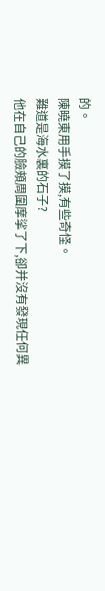的。
陳曉東用手摸了摸,有些奇怪。
難道是海水裏的石子?
他在自己的臉頰周圍摩挲了下,卻并沒有發現任何異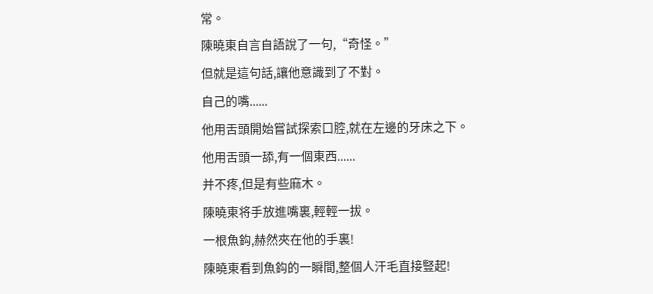常。
陳曉東自言自語說了一句,“奇怪。”
但就是這句話,讓他意識到了不對。
自己的嘴......
他用舌頭開始嘗試探索口腔,就在左邊的牙床之下。
他用舌頭一舔,有一個東西......
并不疼,但是有些麻木。
陳曉東将手放進嘴裏,輕輕一拔。
一根魚鈎,赫然夾在他的手裏!
陳曉東看到魚鈎的一瞬間,整個人汗毛直接豎起!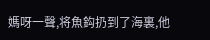媽呀一聲,将魚鈎扔到了海裏,他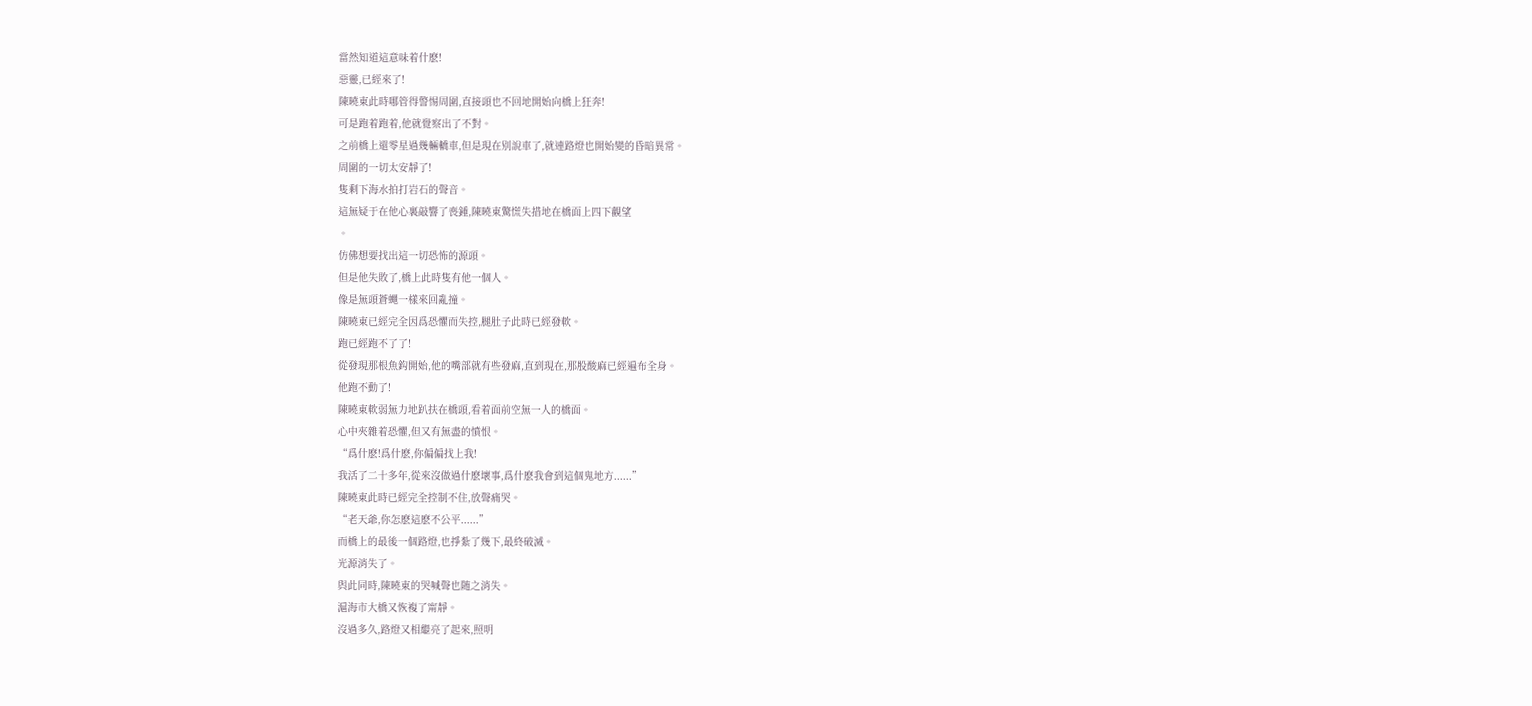當然知道這意味着什麽!
惡靈,已經來了!
陳曉東此時哪管得警惕周圍,直接頭也不回地開始向橋上狂奔!
可是跑着跑着,他就覺察出了不對。
之前橋上還零星過幾輛轎車,但是現在别說車了,就連路燈也開始變的昏暗異常。
周圍的一切太安靜了!
隻剩下海水拍打岩石的聲音。
這無疑于在他心裏敲響了喪鍾,陳曉東驚慌失措地在橋面上四下觀望
。
仿佛想要找出這一切恐怖的源頭。
但是他失敗了,橋上此時隻有他一個人。
像是無頭蒼蠅一樣來回亂撞。
陳曉東已經完全因爲恐懼而失控,腿肚子此時已經發軟。
跑已經跑不了了!
從發現那根魚鈎開始,他的嘴部就有些發麻,直到現在,那股酸麻已經遍布全身。
他跑不動了!
陳曉東軟弱無力地趴扶在橋頭,看着面前空無一人的橋面。
心中夾雜着恐懼,但又有無盡的憤恨。
“爲什麽!爲什麽,你偏偏找上我!
我活了二十多年,從來沒做過什麽壞事,爲什麽我會到這個鬼地方......”
陳曉東此時已經完全控制不住,放聲痛哭。
“老天爺,你怎麽這麽不公平......”
而橋上的最後一個路燈,也掙紮了幾下,最終破滅。
光源消失了。
與此同時,陳曉東的哭喊聲也随之消失。
滬海市大橋又恢複了甯靜。
沒過多久,路燈又相繼亮了起來,照明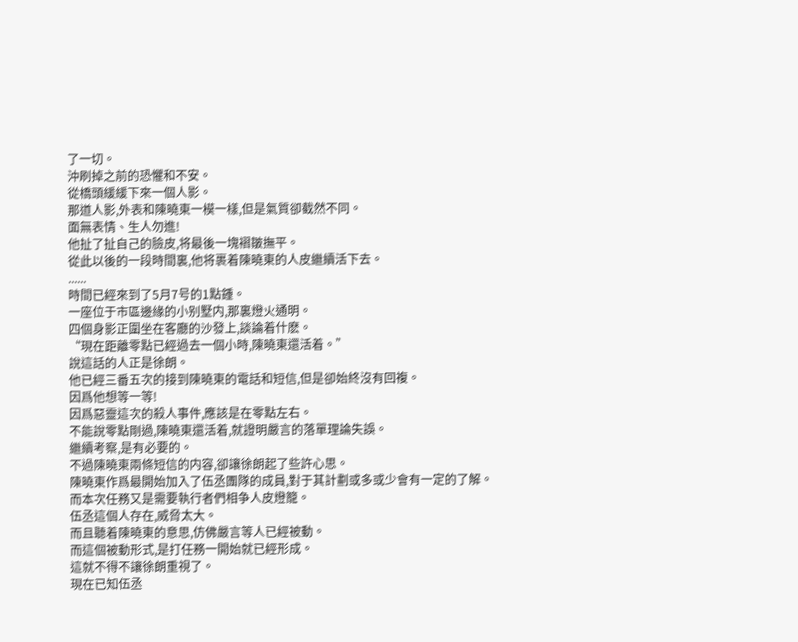了一切。
沖刷掉之前的恐懼和不安。
從橋頭緩緩下來一個人影。
那道人影,外表和陳曉東一模一樣,但是氣質卻截然不同。
面無表情、生人勿進!
他扯了扯自己的臉皮,将最後一塊褶皺撫平。
從此以後的一段時間裏,他将裹着陳曉東的人皮繼續活下去。
......
時間已經來到了5月7号的1點鍾。
一座位于市區邊緣的小别墅内,那裏燈火通明。
四個身影正圍坐在客廳的沙發上,談論着什麽。
“現在距離零點已經過去一個小時,陳曉東還活着。”
說這話的人正是徐朗。
他已經三番五次的接到陳曉東的電話和短信,但是卻始終沒有回複。
因爲他想等一等!
因爲惡靈這次的殺人事件,應該是在零點左右。
不能說零點剛過,陳曉東還活着,就證明嚴言的落單理論失誤。
繼續考察,是有必要的。
不過陳曉東兩條短信的内容,卻讓徐朗起了些許心思。
陳曉東作爲最開始加入了伍丞團隊的成員,對于其計劃或多或少會有一定的了解。
而本次任務又是需要執行者們相争人皮燈籠。
伍丞這個人存在,威脅太大。
而且聽着陳曉東的意思,仿佛嚴言等人已經被動。
而這個被動形式,是打任務一開始就已經形成。
這就不得不讓徐朗重視了。
現在已知伍丞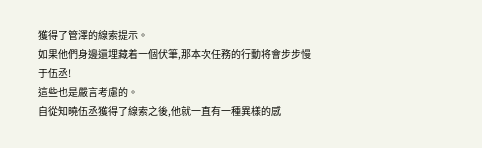獲得了管澤的線索提示。
如果他們身邊還埋藏着一個伏筆,那本次任務的行動将會步步慢于伍丞!
這些也是嚴言考慮的。
自從知曉伍丞獲得了線索之後,他就一直有一種異樣的感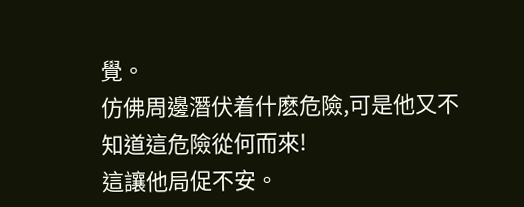覺。
仿佛周邊潛伏着什麽危險,可是他又不知道這危險從何而來!
這讓他局促不安。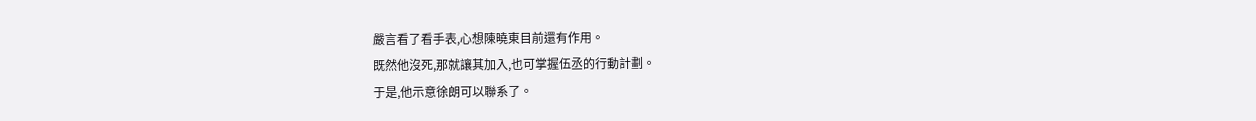嚴言看了看手表,心想陳曉東目前還有作用。
既然他沒死,那就讓其加入,也可掌握伍丞的行動計劃。
于是,他示意徐朗可以聯系了。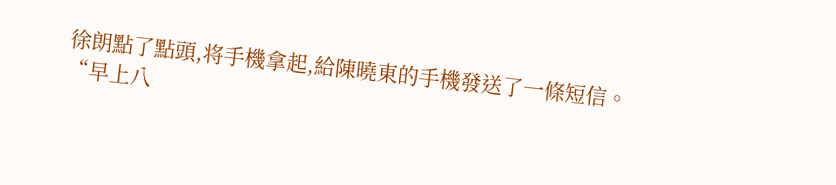徐朗點了點頭,将手機拿起,給陳曉東的手機發送了一條短信。
“早上八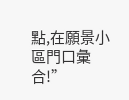點,在願景小區門口彙合!”